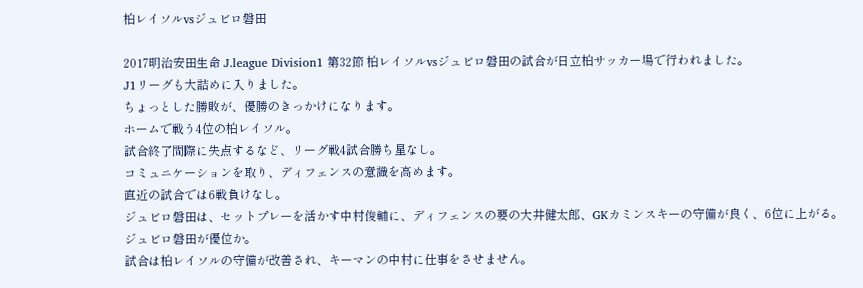柏レイソルvsジュビロ磐田

2017明治安田生命 J.league Division1 第32節 柏レイソルvsジュビロ磐田の試合が日立柏サッカー場で行われました。
J1リーグも大詰めに入りました。
ちょっとした勝敗が、優勝のきっかけになります。
ホームで戦う4位の柏レイソル。
試合終了間際に失点するなど、リーグ戦4試合勝ち星なし。
コミュニケーションを取り、ディフェンスの意識を高めます。
直近の試合では6戦負けなし。
ジュビロ磐田は、セットプレーを活かす中村俊輔に、ディフェンスの要の大井健太郎、GKカミンスキーの守備が良く、6位に上がる。
ジュビロ磐田が優位か。
試合は柏レイソルの守備が改善され、キーマンの中村に仕事をさせません。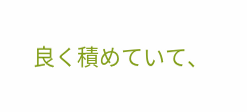良く積めていて、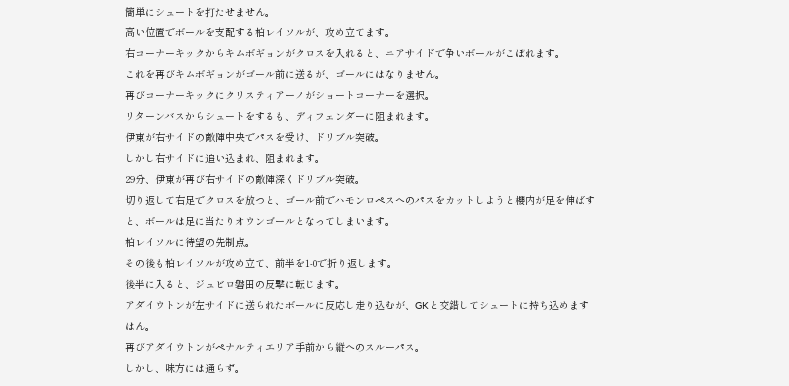簡単にシュートを打たせません。
高い位置でボールを支配する柏レイソルが、攻め立てます。
右コーナーキックからキムボギョンがクロスを入れると、ニアサイドで争いボールがこぼれます。
これを再びキムボギョンがゴール前に送るが、ゴールにはなりません。
再びコーナーキックにクリスティアーノがショートコーナーを選択。
リターンバスからシュートをするも、ディフェンダーに阻まれます。
伊東が右サイドの敵陣中央でパスを受け、ドリブル突破。
しかし右サイドに追い込まれ、阻まれます。
29分、伊東が再び右サイドの敵陣深くドリブル突破。
切り返して右足でクロスを放つと、ゴール前でハモンロペスへのパスをカットしようと櫻内が足を伸ばすと、ボールは足に当たりオウンゴールとなってしまいます。
柏レイソルに待望の先制点。
その後も柏レイソルが攻め立て、前半を1-0で折り返します。
後半に入ると、ジュビロ磐田の反撃に転じます。
アダイウトンが左サイドに送られたボールに反応し走り込むが、GKと交錯してシュートに持ち込めますはん。
再びアダイウトンがペナルティエリア手前から縦へのスルーパス。
しかし、味方には通らず。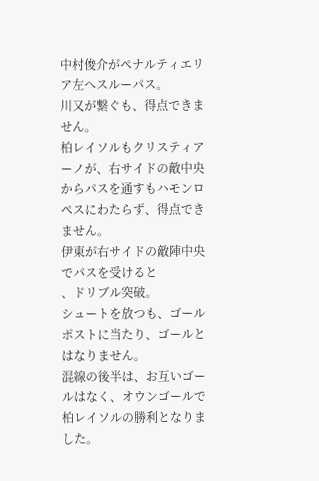中村俊介がペナルティエリア左へスルーパス。
川又が繋ぐも、得点できません。
柏レイソルもクリスティアーノが、右サイドの敵中央からパスを通すもハモンロペスにわたらず、得点できません。
伊東が右サイドの敵陣中央でパスを受けると
、ドリブル突破。
シュートを放つも、ゴールポストに当たり、ゴールとはなりません。
混線の後半は、お互いゴールはなく、オウンゴールで柏レイソルの勝利となりました。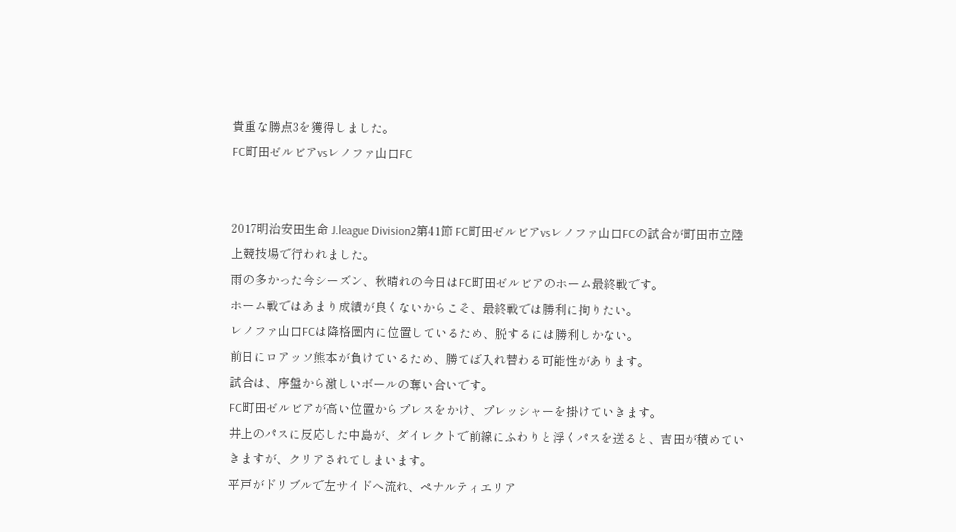貴重な勝点3を獲得しました。
FC町田ゼルビアvsレノファ山口FC


2017明治安田生命 J.league Division2第41節 FC町田ゼルビアvsレノファ山口FCの試合が町田市立陸上競技場で行われました。
雨の多かった今シーズン、秋晴れの今日はFC町田ゼルビアのホーム最終戦です。
ホーム戦ではあまり成績が良くないからこそ、最終戦では勝利に拘りたい。
レノファ山口FCは降格圏内に位置しているため、脱するには勝利しかない。
前日にロアッソ熊本が負けているため、勝てば入れ替わる可能性があります。
試合は、序盤から激しいボールの奪い合いです。
FC町田ゼルビアが高い位置からプレスをかけ、プレッシャーを掛けていきます。
井上のパスに反応した中島が、ダイレクトで前線にふわりと浮くパスを送ると、吉田が積めていきますが、クリアされてしまいます。
平戸がドリブルで左サイドへ流れ、ペナルティエリア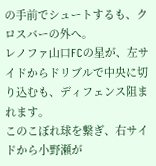の手前でシュートするも、クロスバーの外へ。
レノファ山口FCの星が、左サイドからドリブルで中央に切り込むも、ディフェンス阻まれます。
このこぼれ球を繋ぎ、右サイドから小野瀬が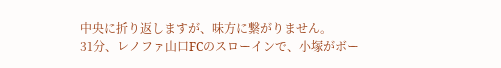中央に折り返しますが、味方に繋がりません。
31分、レノファ山口FCのスローインで、小塚がボー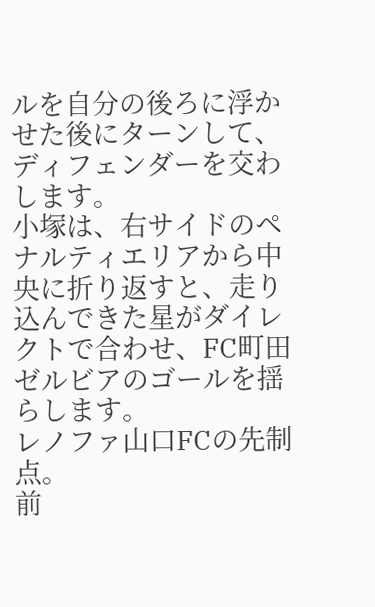ルを自分の後ろに浮かせた後にターンして、ディフェンダーを交わします。
小塚は、右サイドのペナルティエリアから中央に折り返すと、走り込んできた星がダイレクトで合わせ、FC町田ゼルビアのゴールを揺らします。
レノファ山口FCの先制点。
前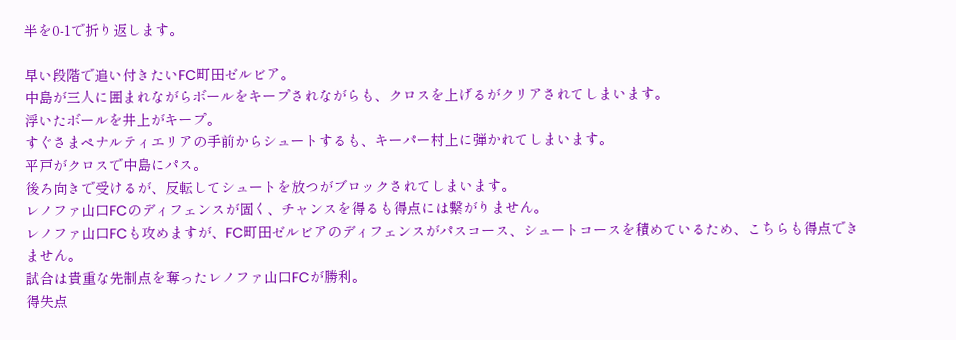半を0-1で折り返します。

早い段階で追い付きたいFC町田ゼルビア。
中島が三人に囲まれながらボールをキープされながらも、クロスを上げるがクリアされてしまいます。
浮いたボールを井上がキープ。
すぐさまペナルティエリアの手前からシュートするも、キーパー村上に弾かれてしまいます。
平戸がクロスで中島にパス。
後ろ向きで受けるが、反転してシュートを放つがブロックされてしまいます。
レノファ山口FCのディフェンスが固く、チャンスを得るも得点には繋がりません。
レノファ山口FCも攻めますが、FC町田ゼルビアのディフェンスがパスコース、シュートコースを積めているため、こちらも得点できません。
試合は貴重な先制点を奪ったレノファ山口FCが勝利。
得失点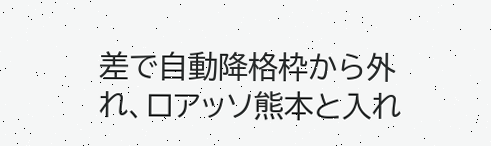差で自動降格枠から外れ、ロアッソ熊本と入れ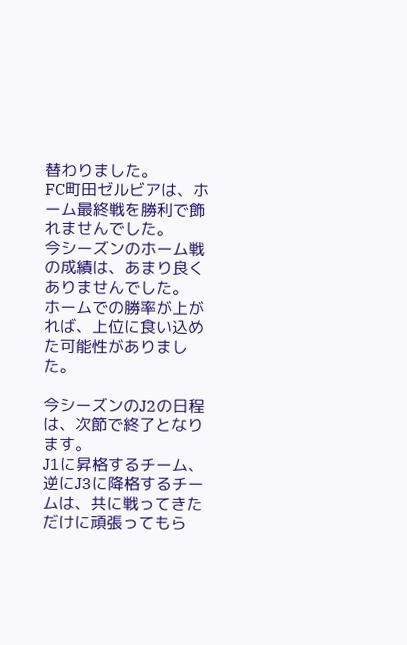替わりました。
FC町田ゼルビアは、ホーム最終戦を勝利で飾れませんでした。
今シーズンのホーム戦の成績は、あまり良くありませんでした。
ホームでの勝率が上がれば、上位に食い込めた可能性がありました。

今シーズンのJ2の日程は、次節で終了となります。
J1に昇格するチーム、逆にJ3に降格するチームは、共に戦ってきただけに頑張ってもら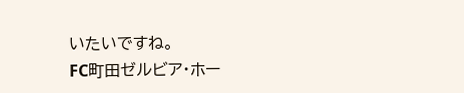いたいですね。
FC町田ゼルビア・ホー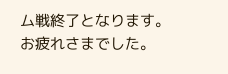ム戦終了となります。
お疲れさまでした。